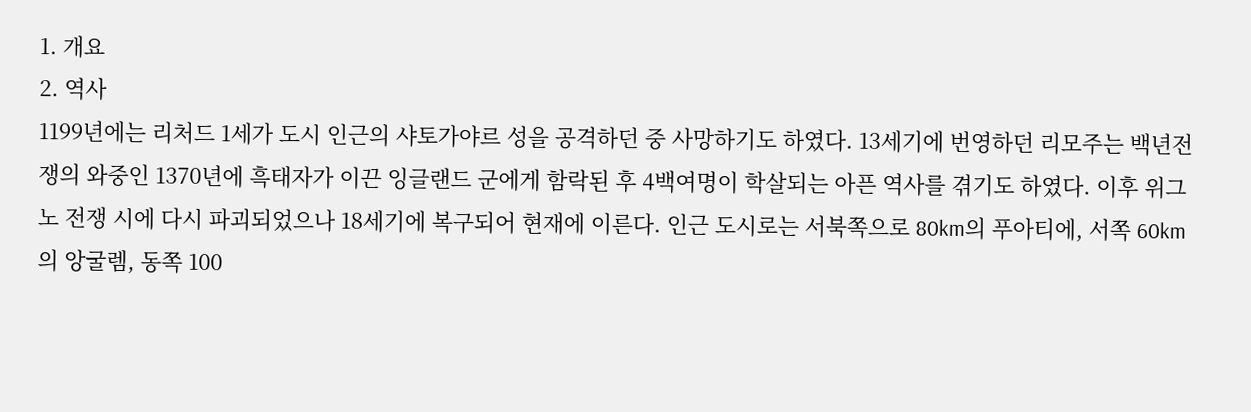1. 개요
2. 역사
1199년에는 리처드 1세가 도시 인근의 샤토가야르 성을 공격하던 중 사망하기도 하였다. 13세기에 번영하던 리모주는 백년전쟁의 와중인 1370년에 흑태자가 이끈 잉글랜드 군에게 함락된 후 4백여명이 학살되는 아픈 역사를 겪기도 하였다. 이후 위그노 전쟁 시에 다시 파괴되었으나 18세기에 복구되어 현재에 이른다. 인근 도시로는 서북쪽으로 80km의 푸아티에, 서쪽 60km의 앙굴렘, 동쪽 100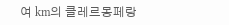여 km의 클레르몽페랑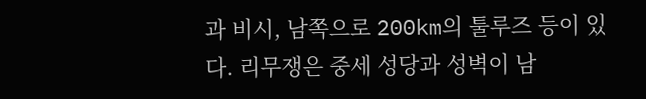과 비시, 남쪽으로 200km의 툴루즈 등이 있다. 리무쟁은 중세 성당과 성벽이 남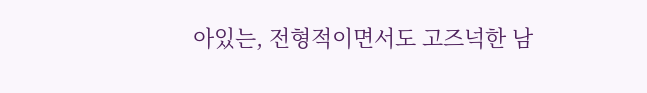아있는, 전형적이면서도 고즈넉한 남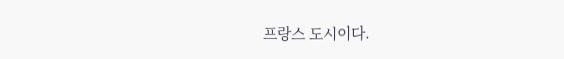프랑스 도시이다.